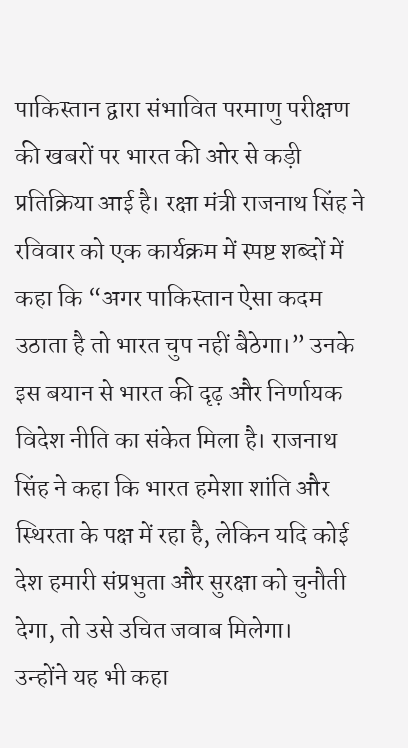पाकिस्तान द्वारा संभावित परमाणु परीक्षण की खबरों पर भारत की ओर से कड़ी प्रतिक्रिया आई है। रक्षा मंत्री राजनाथ सिंह ने रविवार को एक कार्यक्रम में स्पष्ट शब्दों में कहा कि “अगर पाकिस्तान ऐसा कदम उठाता है तो भारत चुप नहीं बैठेगा।” उनके इस बयान से भारत की दृढ़ और निर्णायक विदेश नीति का संकेत मिला है। राजनाथ सिंह ने कहा कि भारत हमेशा शांति और स्थिरता के पक्ष में रहा है, लेकिन यदि कोई देश हमारी संप्रभुता और सुरक्षा को चुनौती देगा, तो उसे उचित जवाब मिलेगा।
उन्होंने यह भी कहा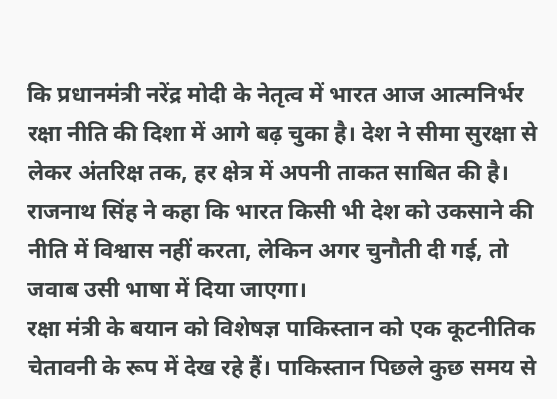कि प्रधानमंत्री नरेंद्र मोदी के नेतृत्व में भारत आज आत्मनिर्भर रक्षा नीति की दिशा में आगे बढ़ चुका है। देश ने सीमा सुरक्षा से लेकर अंतरिक्ष तक, हर क्षेत्र में अपनी ताकत साबित की है। राजनाथ सिंह ने कहा कि भारत किसी भी देश को उकसाने की नीति में विश्वास नहीं करता, लेकिन अगर चुनौती दी गई, तो जवाब उसी भाषा में दिया जाएगा।
रक्षा मंत्री के बयान को विशेषज्ञ पाकिस्तान को एक कूटनीतिक चेतावनी के रूप में देख रहे हैं। पाकिस्तान पिछले कुछ समय से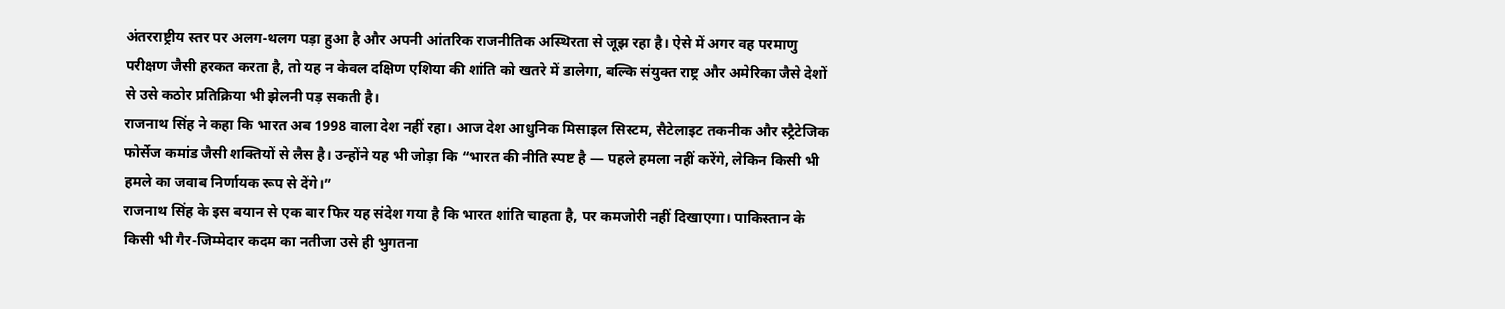अंतरराष्ट्रीय स्तर पर अलग-थलग पड़ा हुआ है और अपनी आंतरिक राजनीतिक अस्थिरता से जूझ रहा है। ऐसे में अगर वह परमाणु परीक्षण जैसी हरकत करता है, तो यह न केवल दक्षिण एशिया की शांति को खतरे में डालेगा, बल्कि संयुक्त राष्ट्र और अमेरिका जैसे देशों से उसे कठोर प्रतिक्रिया भी झेलनी पड़ सकती है।
राजनाथ सिंह ने कहा कि भारत अब 1998 वाला देश नहीं रहा। आज देश आधुनिक मिसाइल सिस्टम, सैटेलाइट तकनीक और स्ट्रैटेजिक फोर्सेज कमांड जैसी शक्तियों से लैस है। उन्होंने यह भी जोड़ा कि “भारत की नीति स्पष्ट है — पहले हमला नहीं करेंगे, लेकिन किसी भी हमले का जवाब निर्णायक रूप से देंगे।”
राजनाथ सिंह के इस बयान से एक बार फिर यह संदेश गया है कि भारत शांति चाहता है, पर कमजोरी नहीं दिखाएगा। पाकिस्तान के किसी भी गैर-जिम्मेदार कदम का नतीजा उसे ही भुगतना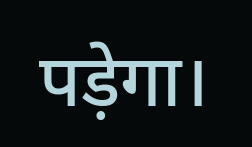पड़ेगा।